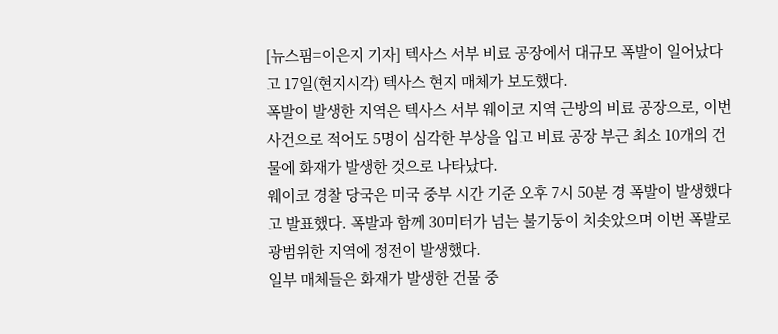[뉴스핌=이은지 기자] 텍사스 서부 비료 공장에서 대규모 폭발이 일어났다고 17일(현지시각) 텍사스 현지 매체가 보도했다.
폭발이 발생한 지역은 텍사스 서부 웨이코 지역 근방의 비료 공장으로, 이번 사건으로 적어도 5명이 심각한 부상을 입고 비료 공장 부근 최소 10개의 건물에 화재가 발생한 것으로 나타났다.
웨이코 경찰 당국은 미국 중부 시간 기준 오후 7시 50분 경 폭발이 발생했다고 발표했다. 폭발과 함께 30미터가 넘는 불기둥이 치솟았으며 이번 폭발로 광범위한 지역에 정전이 발생했다.
일부 매체들은 화재가 발생한 건물 중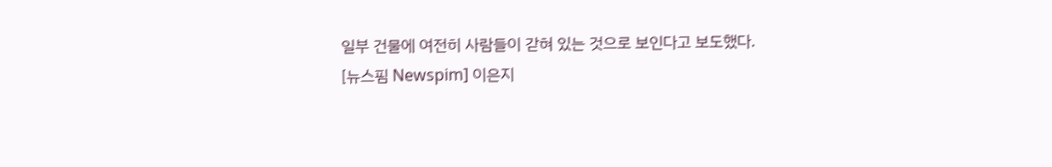일부 건물에 여전히 사람들이 갇혀 있는 것으로 보인다고 보도했다.
[뉴스핌 Newspim] 이은지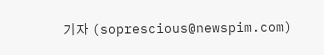기자 (soprescious@newspim.com)